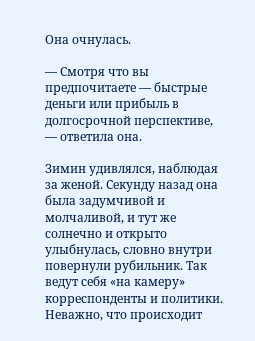Она очнулась.

— Смотря что вы предпочитаете — быстрые деньги или прибыль в долгосрочной перспективе, — ответила она.

Зимин удивлялся, наблюдая за женой. Секунду назад она была задумчивой и молчаливой, и тут же солнечно и открыто улыбнулась, словно внутри повернули рубильник. Так ведут себя «на камеру» корреспонденты и политики. Неважно, что происходит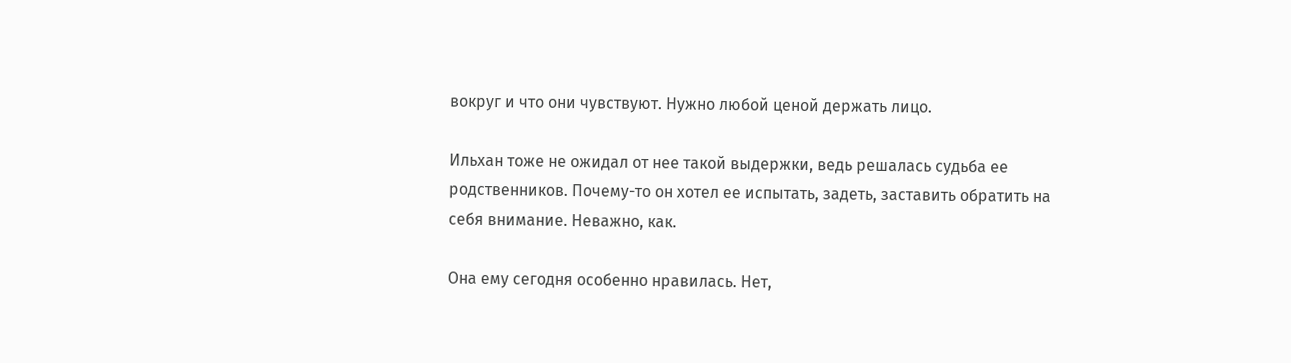вокруг и что они чувствуют. Нужно любой ценой держать лицо.

Ильхан тоже не ожидал от нее такой выдержки, ведь решалась судьба ее родственников. Почему-то он хотел ее испытать, задеть, заставить обратить на себя внимание. Неважно, как.

Она ему сегодня особенно нравилась. Нет,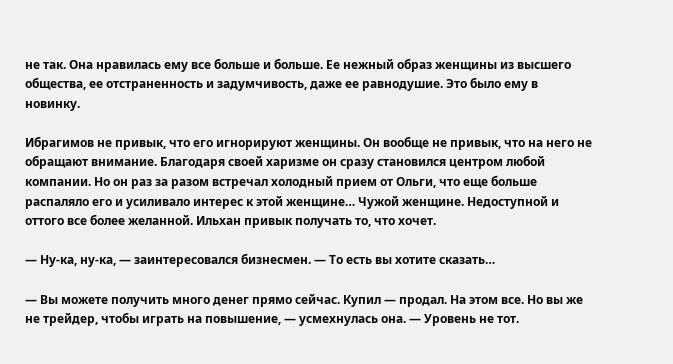не так. Она нравилась ему все больше и больше. Ее нежный образ женщины из высшего общества, ее отстраненность и задумчивость, даже ее равнодушие. Это было ему в новинку.

Ибрагимов не привык, что его игнорируют женщины. Он вообще не привык, что на него не обращают внимание. Благодаря своей харизме он сразу становился центром любой компании. Но он раз за разом встречал холодный прием от Ольги, что еще больше распаляло его и усиливало интерес к этой женщине… Чужой женщине. Недоступной и оттого все более желанной. Ильхан привык получать то, что хочет.

— Ну-ка, ну-ка, — заинтересовался бизнесмен. — То есть вы хотите сказать…

— Вы можете получить много денег прямо сейчас. Купил — продал. На этом все. Но вы же не трейдер, чтобы играть на повышение, — усмехнулась она. — Уровень не тот.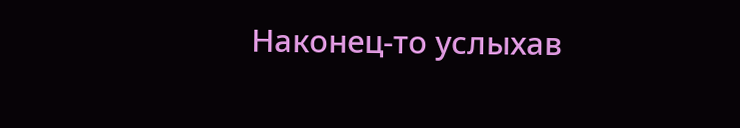Наконец-то услыхав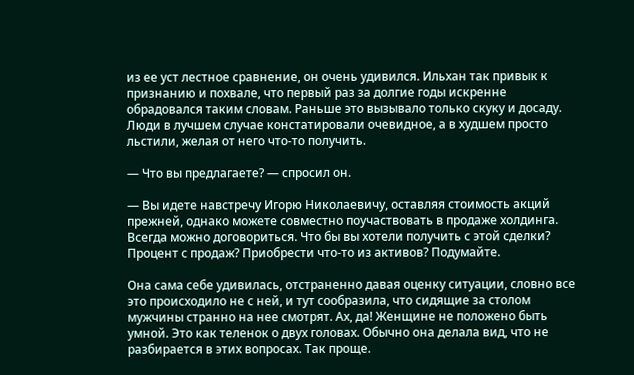из ее уст лестное сравнение, он очень удивился. Ильхан так привык к признанию и похвале, что первый раз за долгие годы искренне обрадовался таким словам. Раньше это вызывало только скуку и досаду. Люди в лучшем случае констатировали очевидное, а в худшем просто льстили, желая от него что-то получить.

— Что вы предлагаете? — спросил он.

— Вы идете навстречу Игорю Николаевичу, оставляя стоимость акций прежней, однако можете совместно поучаствовать в продаже холдинга. Всегда можно договориться. Что бы вы хотели получить с этой сделки? Процент с продаж? Приобрести что-то из активов? Подумайте.

Она сама себе удивилась, отстраненно давая оценку ситуации, словно все это происходило не с ней, и тут сообразила, что сидящие за столом мужчины странно на нее смотрят. Ах, да! Женщине не положено быть умной. Это как теленок о двух головах. Обычно она делала вид, что не разбирается в этих вопросах. Так проще.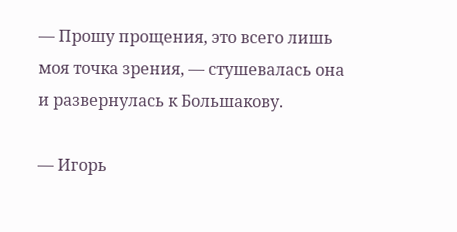— Прошу прощения, это всего лишь моя точка зрения, — стушевалась она и развернулась к Большакову.

— Игорь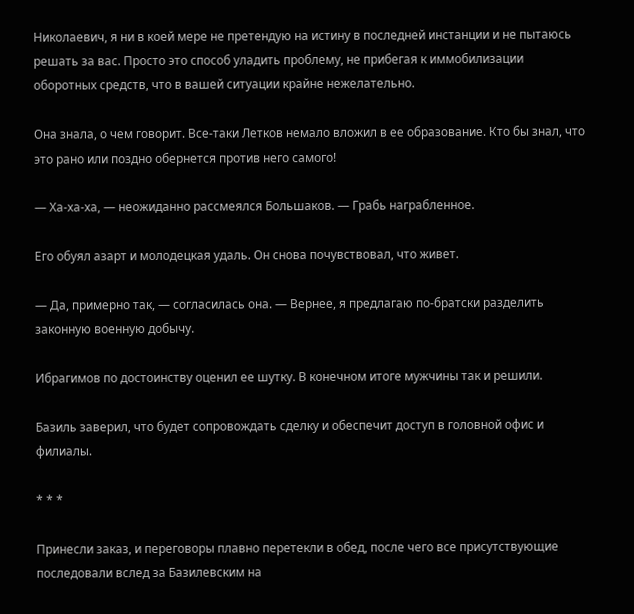Николаевич, я ни в коей мере не претендую на истину в последней инстанции и не пытаюсь решать за вас. Просто это способ уладить проблему, не прибегая к иммобилизации оборотных средств, что в вашей ситуации крайне нежелательно.

Она знала, о чем говорит. Все-таки Летков немало вложил в ее образование. Кто бы знал, что это рано или поздно обернется против него самого!

— Ха-ха-ха, — неожиданно рассмеялся Большаков. — Грабь награбленное.

Его обуял азарт и молодецкая удаль. Он снова почувствовал, что живет.

— Да, примерно так, — согласилась она. — Вернее, я предлагаю по-братски разделить законную военную добычу.

Ибрагимов по достоинству оценил ее шутку. В конечном итоге мужчины так и решили.

Базиль заверил, что будет сопровождать сделку и обеспечит доступ в головной офис и филиалы.

* * *

Принесли заказ, и переговоры плавно перетекли в обед, после чего все присутствующие последовали вслед за Базилевским на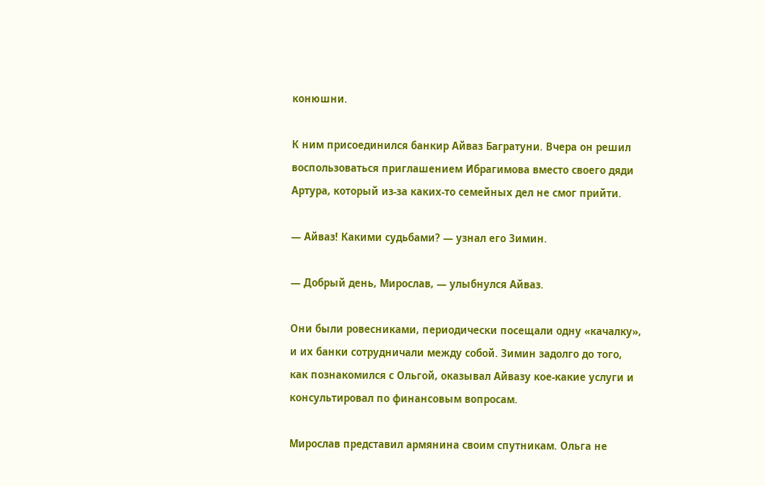конюшни.

К ним присоединился банкир Айваз Багратуни. Вчера он решил воспользоваться приглашением Ибрагимова вместо своего дяди Артура, который из-за каких-то семейных дел не смог прийти.

— Айваз! Какими судьбами? — узнал его Зимин.

— Добрый день, Мирослав, — улыбнулся Айваз.

Они были ровесниками, периодически посещали одну «качалку», и их банки сотрудничали между собой. Зимин задолго до того, как познакомился с Ольгой, оказывал Айвазу кое-какие услуги и консультировал по финансовым вопросам.

Мирослав представил армянина своим спутникам. Ольга не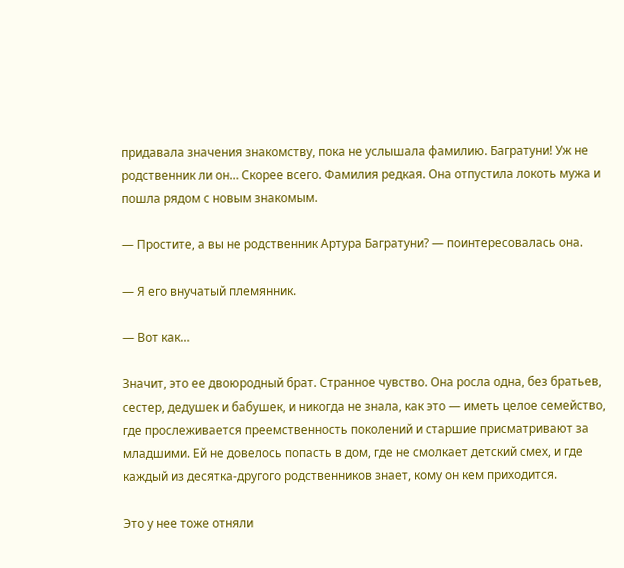придавала значения знакомству, пока не услышала фамилию. Багратуни! Уж не родственник ли он… Скорее всего. Фамилия редкая. Она отпустила локоть мужа и пошла рядом с новым знакомым.

— Простите, а вы не родственник Артура Багратуни? — поинтересовалась она.

— Я его внучатый племянник.

— Вот как…

Значит, это ее двоюродный брат. Странное чувство. Она росла одна, без братьев, сестер, дедушек и бабушек, и никогда не знала, как это — иметь целое семейство, где прослеживается преемственность поколений и старшие присматривают за младшими. Ей не довелось попасть в дом, где не смолкает детский смех, и где каждый из десятка-другого родственников знает, кому он кем приходится.

Это у нее тоже отняли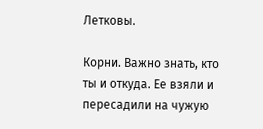Летковы.

Корни. Важно знать, кто ты и откуда. Ее взяли и пересадили на чужую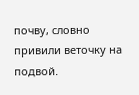почву, словно привили веточку на подвой.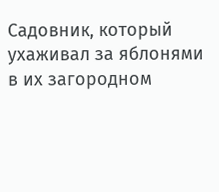Садовник, который ухаживал за яблонями в их загородном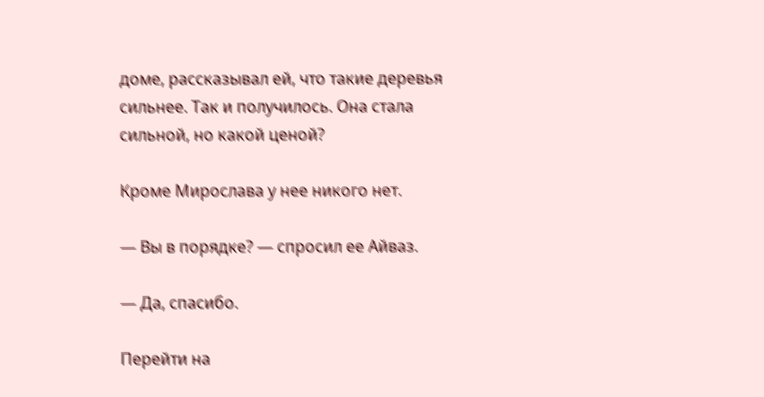доме, рассказывал ей, что такие деревья сильнее. Так и получилось. Она стала сильной, но какой ценой?

Кроме Мирослава у нее никого нет.

— Вы в порядке? — спросил ее Айваз.

— Да, спасибо.

Перейти на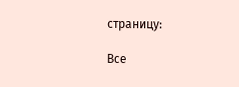страницу:

Все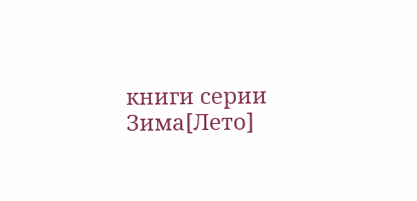книги серии Зима[Лето]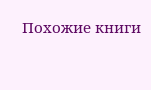Похожие книги